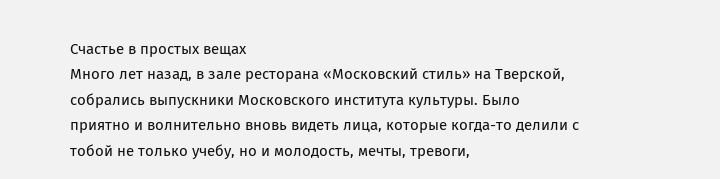Счастье в простых вещах
Много лет назад, в зале ресторана «Московский стиль» на Тверской, собрались выпускники Московского института культуры. Было приятно и волнительно вновь видеть лица, которые когда-то делили с тобой не только учебу, но и молодость, мечты, тревоги,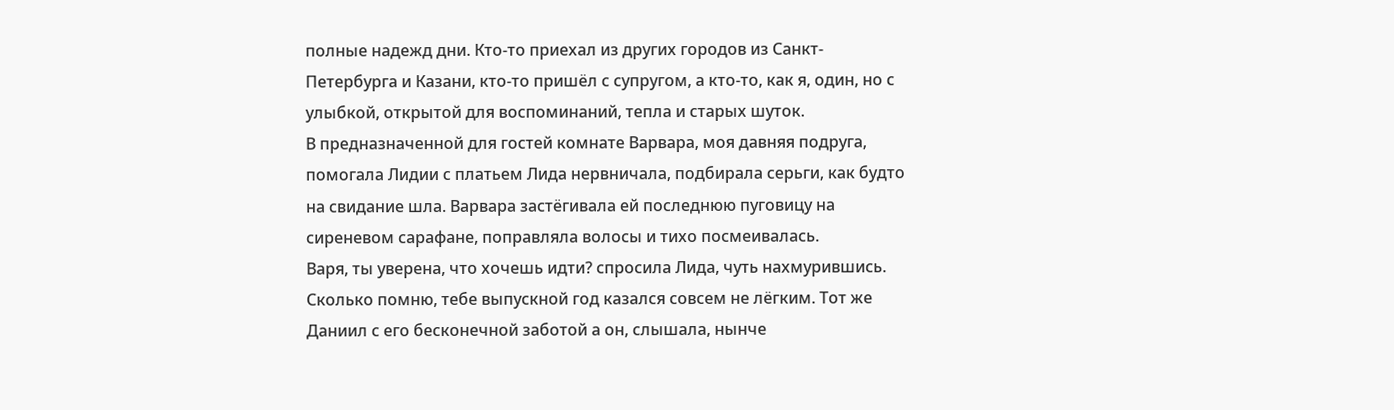полные надежд дни. Кто-то приехал из других городов из Санкт-Петербурга и Казани, кто-то пришёл с супругом, а кто-то, как я, один, но с улыбкой, открытой для воспоминаний, тепла и старых шуток.
В предназначенной для гостей комнате Варвара, моя давняя подруга, помогала Лидии с платьем Лида нервничала, подбирала серьги, как будто на свидание шла. Варвара застёгивала ей последнюю пуговицу на сиреневом сарафане, поправляла волосы и тихо посмеивалась.
Варя, ты уверена, что хочешь идти? спросила Лида, чуть нахмурившись. Сколько помню, тебе выпускной год казался совсем не лёгким. Тот же Даниил с его бесконечной заботой а он, слышала, нынче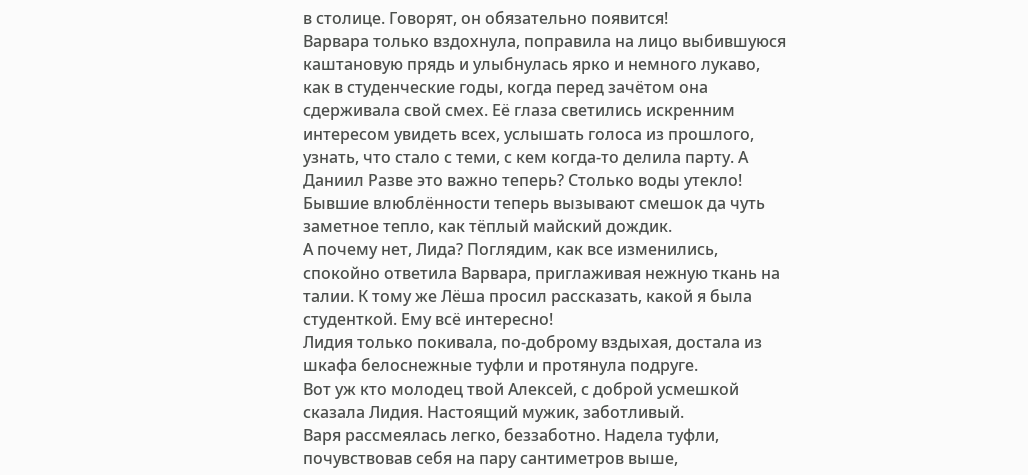в столице. Говорят, он обязательно появится!
Варвара только вздохнула, поправила на лицо выбившуюся каштановую прядь и улыбнулась ярко и немного лукаво, как в студенческие годы, когда перед зачётом она сдерживала свой смех. Её глаза светились искренним интересом увидеть всех, услышать голоса из прошлого, узнать, что стало с теми, с кем когда-то делила парту. А Даниил Разве это важно теперь? Столько воды утекло! Бывшие влюблённости теперь вызывают смешок да чуть заметное тепло, как тёплый майский дождик.
А почему нет, Лида? Поглядим, как все изменились, спокойно ответила Варвара, приглаживая нежную ткань на талии. К тому же Лёша просил рассказать, какой я была студенткой. Ему всё интересно!
Лидия только покивала, по-доброму вздыхая, достала из шкафа белоснежные туфли и протянула подруге.
Вот уж кто молодец твой Алексей, с доброй усмешкой сказала Лидия. Настоящий мужик, заботливый.
Варя рассмеялась легко, беззаботно. Надела туфли, почувствовав себя на пару сантиметров выше,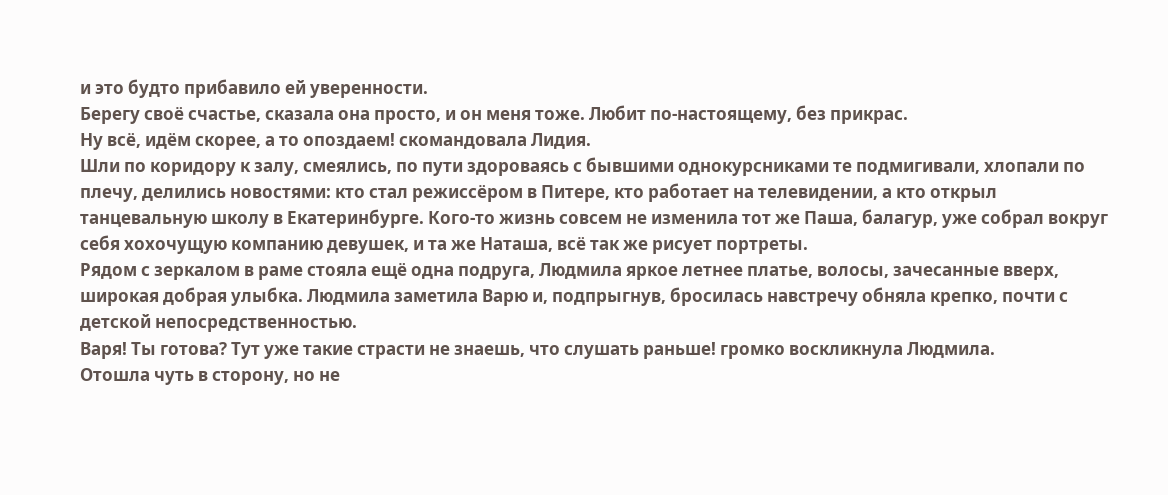и это будто прибавило ей уверенности.
Берегу своё счастье, сказала она просто, и он меня тоже. Любит по-настоящему, без прикрас.
Ну всё, идём скорее, а то опоздаем! скомандовала Лидия.
Шли по коридору к залу, смеялись, по пути здороваясь с бывшими однокурсниками те подмигивали, хлопали по плечу, делились новостями: кто стал режиссёром в Питере, кто работает на телевидении, а кто открыл танцевальную школу в Екатеринбурге. Кого-то жизнь совсем не изменила тот же Паша, балагур, уже собрал вокруг себя хохочущую компанию девушек, и та же Наташа, всё так же рисует портреты.
Рядом с зеркалом в раме стояла ещё одна подруга, Людмила яркое летнее платье, волосы, зачесанные вверх, широкая добрая улыбка. Людмила заметила Варю и, подпрыгнув, бросилась навстречу обняла крепко, почти с детской непосредственностью.
Варя! Ты готова? Тут уже такие страсти не знаешь, что слушать раньше! громко воскликнула Людмила.
Отошла чуть в сторону, но не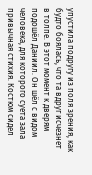упустила подругу из поля зрения, как будто боялась, что та вдруг исчезнет в толпе. В этот момент к дверям подошёл Даниил. Он шёл с видом человека, для которого суета зала привычная стихия. Костюм сидел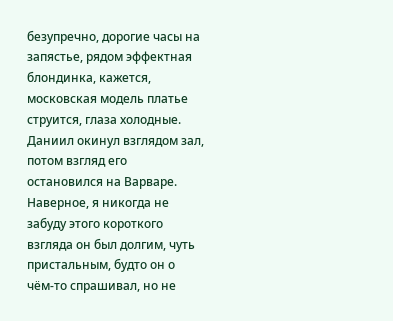безупречно, дорогие часы на запястье, рядом эффектная блондинка, кажется, московская модель платье струится, глаза холодные.
Даниил окинул взглядом зал, потом взгляд его остановился на Варваре. Наверное, я никогда не забуду этого короткого взгляда он был долгим, чуть пристальным, будто он о чём-то спрашивал, но не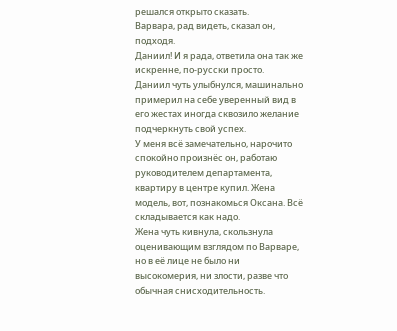решался открыто сказать.
Варвара, рад видеть, сказал он, подходя.
Даниил! И я рада, ответила она так же искренне, по-русски просто.
Даниил чуть улыбнулся, машинально примерил на себе уверенный вид в его жестах иногда сквозило желание подчеркнуть свой успех.
У меня всё замечательно, нарочито спокойно произнёс он, работаю руководителем департамента, квартиру в центре купил. Жена модель, вот, познакомься Оксана. Всё складывается как надо.
Жена чуть кивнула, скользнула оценивающим взглядом по Варваре, но в её лице не было ни высокомерия, ни злости, разве что обычная снисходительность.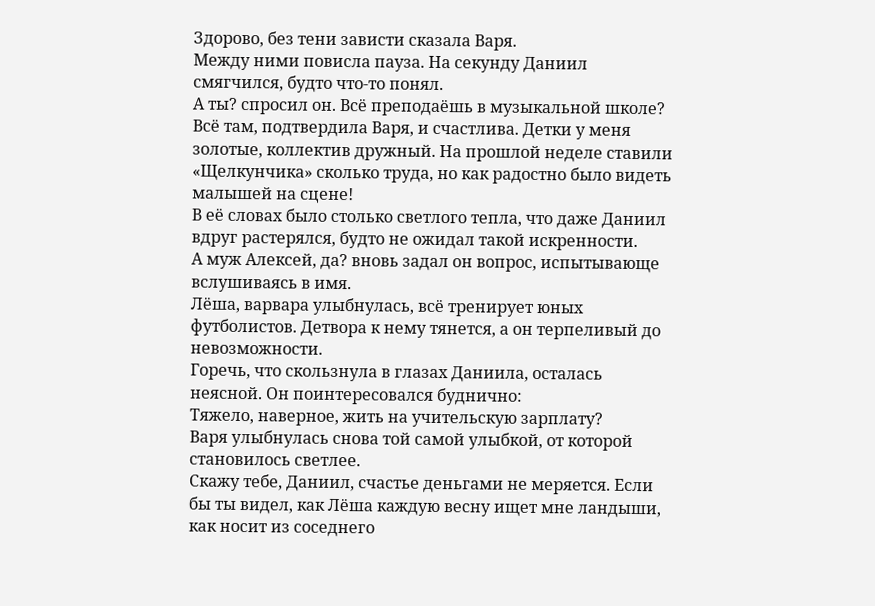Здорово, без тени зависти сказала Варя.
Между ними повисла пауза. На секунду Даниил смягчился, будто что-то понял.
А ты? спросил он. Всё преподаёшь в музыкальной школе?
Всё там, подтвердила Варя, и счастлива. Детки у меня золотые, коллектив дружный. На прошлой неделе ставили «Щелкунчика» сколько труда, но как радостно было видеть малышей на сцене!
В её словах было столько светлого тепла, что даже Даниил вдруг растерялся, будто не ожидал такой искренности.
А муж Алексей, да? вновь задал он вопрос, испытывающе вслушиваясь в имя.
Лёша, варвара улыбнулась, всё тренирует юных футболистов. Детвора к нему тянется, а он терпеливый до невозможности.
Горечь, что скользнула в глазах Даниила, осталась неясной. Он поинтересовался буднично:
Тяжело, наверное, жить на учительскую зарплату?
Варя улыбнулась снова той самой улыбкой, от которой становилось светлее.
Скажу тебе, Даниил, счастье деньгами не меряется. Если бы ты видел, как Лёша каждую весну ищет мне ландыши, как носит из соседнего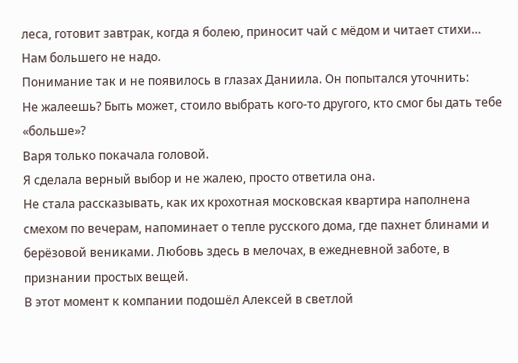леса, готовит завтрак, когда я болею, приносит чай с мёдом и читает стихи… Нам большего не надо.
Понимание так и не появилось в глазах Даниила. Он попытался уточнить:
Не жалеешь? Быть может, стоило выбрать кого-то другого, кто смог бы дать тебе «больше»?
Варя только покачала головой.
Я сделала верный выбор и не жалею, просто ответила она.
Не стала рассказывать, как их крохотная московская квартира наполнена смехом по вечерам, напоминает о тепле русского дома, где пахнет блинами и берёзовой вениками. Любовь здесь в мелочах, в ежедневной заботе, в признании простых вещей.
В этот момент к компании подошёл Алексей в светлой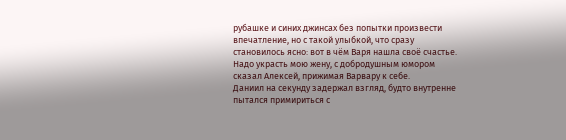рубашке и синих джинсах без попытки произвести впечатление, но с такой улыбкой, что сразу становилось ясно: вот в чём Варя нашла своё счастье.
Надо украсть мою жену, с добродушным юмором сказал Алексей, прижимая Варвару к себе.
Даниил на секунду задержал взгляд, будто внутренне пытался примириться с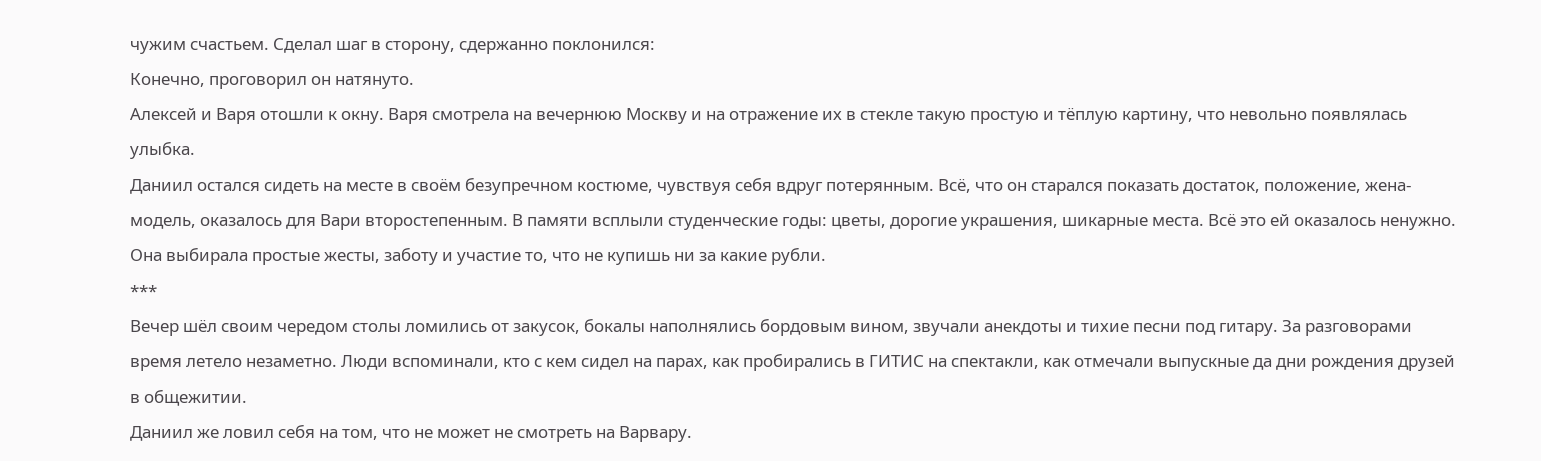чужим счастьем. Сделал шаг в сторону, сдержанно поклонился:
Конечно, проговорил он натянуто.
Алексей и Варя отошли к окну. Варя смотрела на вечернюю Москву и на отражение их в стекле такую простую и тёплую картину, что невольно появлялась улыбка.
Даниил остался сидеть на месте в своём безупречном костюме, чувствуя себя вдруг потерянным. Всё, что он старался показать достаток, положение, жена-модель, оказалось для Вари второстепенным. В памяти всплыли студенческие годы: цветы, дорогие украшения, шикарные места. Всё это ей оказалось ненужно. Она выбирала простые жесты, заботу и участие то, что не купишь ни за какие рубли.
***
Вечер шёл своим чередом столы ломились от закусок, бокалы наполнялись бордовым вином, звучали анекдоты и тихие песни под гитару. За разговорами время летело незаметно. Люди вспоминали, кто с кем сидел на парах, как пробирались в ГИТИС на спектакли, как отмечали выпускные да дни рождения друзей в общежитии.
Даниил же ловил себя на том, что не может не смотреть на Варвару.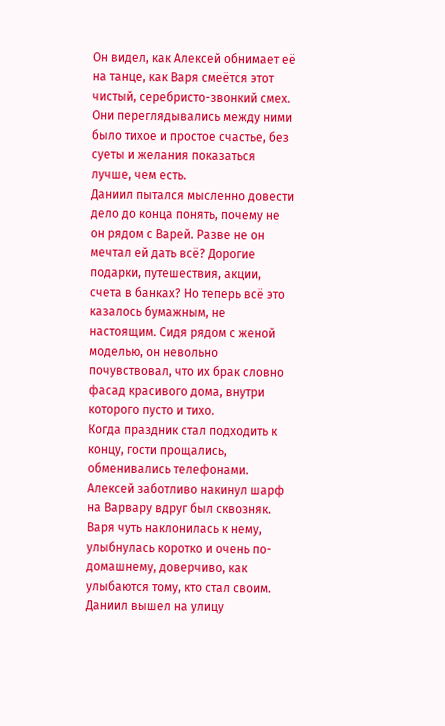Он видел, как Алексей обнимает её на танце, как Варя смеётся этот чистый, серебристо-звонкий смех. Они переглядывались между ними было тихое и простое счастье, без суеты и желания показаться лучше, чем есть.
Даниил пытался мысленно довести дело до конца понять, почему не он рядом с Варей. Разве не он мечтал ей дать всё? Дорогие подарки, путешествия, акции, счета в банках? Но теперь всё это казалось бумажным, не настоящим. Сидя рядом с женой моделью, он невольно почувствовал, что их брак словно фасад красивого дома, внутри которого пусто и тихо.
Когда праздник стал подходить к концу, гости прощались, обменивались телефонами. Алексей заботливо накинул шарф на Варвару вдруг был сквозняк. Варя чуть наклонилась к нему, улыбнулась коротко и очень по-домашнему, доверчиво, как улыбаются тому, кто стал своим.
Даниил вышел на улицу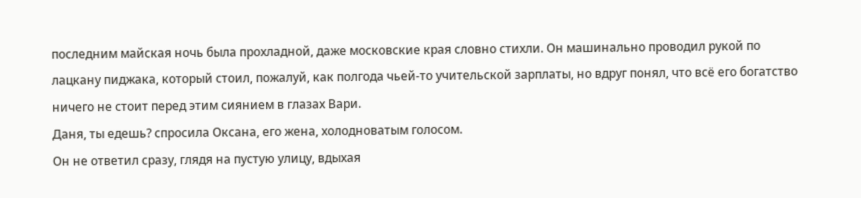последним майская ночь была прохладной, даже московские края словно стихли. Он машинально проводил рукой по лацкану пиджака, который стоил, пожалуй, как полгода чьей-то учительской зарплаты, но вдруг понял, что всё его богатство ничего не стоит перед этим сиянием в глазах Вари.
Даня, ты едешь? спросила Оксана, его жена, холодноватым голосом.
Он не ответил сразу, глядя на пустую улицу, вдыхая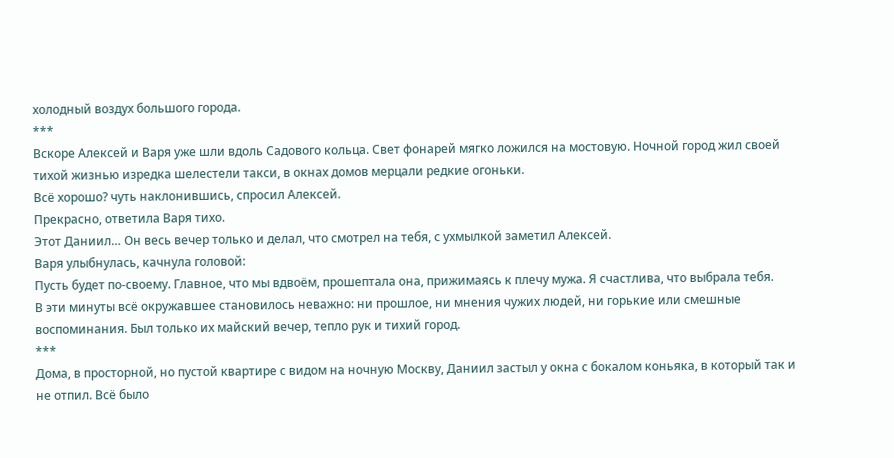холодный воздух большого города.
***
Вскоре Алексей и Варя уже шли вдоль Садового кольца. Свет фонарей мягко ложился на мостовую. Ночной город жил своей тихой жизнью изредка шелестели такси, в окнах домов мерцали редкие огоньки.
Всё хорошо? чуть наклонившись, спросил Алексей.
Прекрасно, ответила Варя тихо.
Этот Даниил… Он весь вечер только и делал, что смотрел на тебя, с ухмылкой заметил Алексей.
Варя улыбнулась, качнула головой:
Пусть будет по-своему. Главное, что мы вдвоём, прошептала она, прижимаясь к плечу мужа. Я счастлива, что выбрала тебя.
В эти минуты всё окружавшее становилось неважно: ни прошлое, ни мнения чужих людей, ни горькие или смешные воспоминания. Был только их майский вечер, тепло рук и тихий город.
***
Дома, в просторной, но пустой квартире с видом на ночную Москву, Даниил застыл у окна с бокалом коньяка, в который так и не отпил. Всё было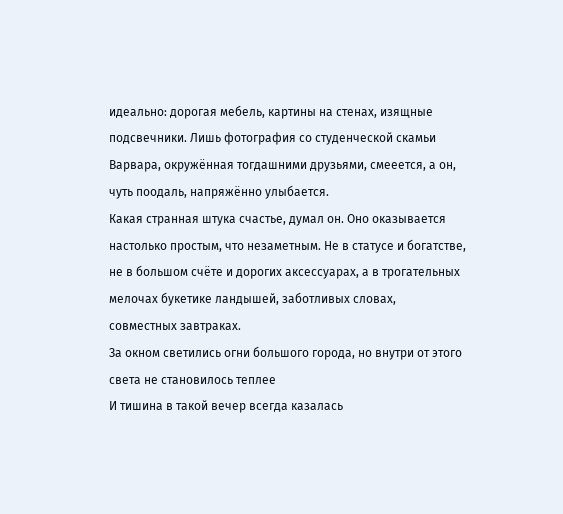идеально: дорогая мебель, картины на стенах, изящные подсвечники. Лишь фотография со студенческой скамьи Варвара, окружённая тогдашними друзьями, смееется, а он, чуть поодаль, напряжённо улыбается.
Какая странная штука счастье, думал он. Оно оказывается настолько простым, что незаметным. Не в статусе и богатстве, не в большом счёте и дорогих аксессуарах, а в трогательных мелочах букетике ландышей, заботливых словах, совместных завтраках.
За окном светились огни большого города, но внутри от этого света не становилось теплее
И тишина в такой вечер всегда казалась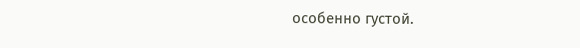особенно густой.